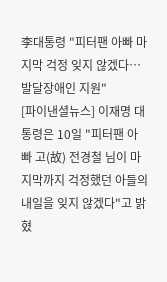李대통령 "피터팬 아빠 마지막 걱정 잊지 않겠다…발달장애인 지원"
[파이낸셜뉴스] 이재명 대통령은 10일 "피터팬 아빠 고(故) 전경철 님이 마지막까지 걱정했던 아들의 내일을 잊지 않겠다"고 밝혔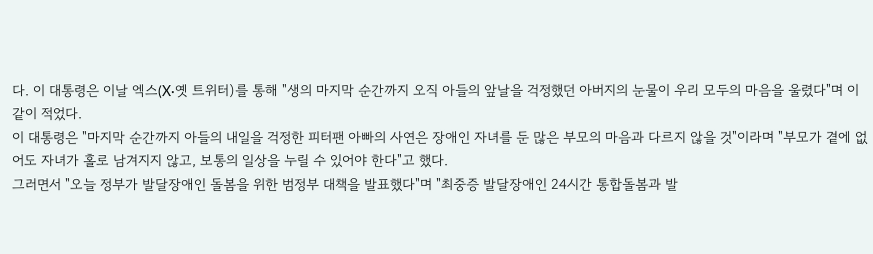다. 이 대통령은 이날 엑스(X·옛 트위터)를 통해 "생의 마지막 순간까지 오직 아들의 앞날을 걱정했던 아버지의 눈물이 우리 모두의 마음을 울렸다"며 이같이 적었다.
이 대통령은 "마지막 순간까지 아들의 내일을 걱정한 피터팬 아빠의 사연은 장애인 자녀를 둔 많은 부모의 마음과 다르지 않을 것"이라며 "부모가 곁에 없어도 자녀가 홀로 남겨지지 않고, 보통의 일상을 누릴 수 있어야 한다"고 했다.
그러면서 "오늘 정부가 발달장애인 돌봄을 위한 범정부 대책을 발표했다"며 "최중증 발달장애인 24시간 통합돌봄과 발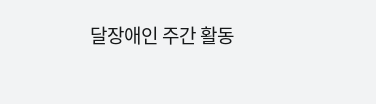달장애인 주간 활동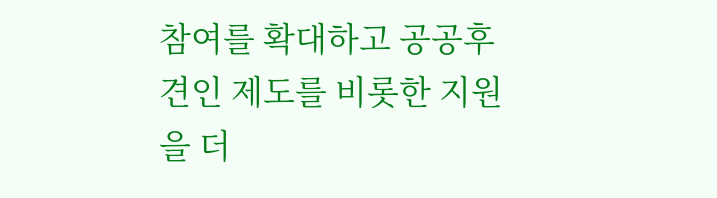참여를 확대하고 공공후견인 제도를 비롯한 지원을 더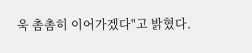욱 촘촘히 이어가겠다"고 밝혔다.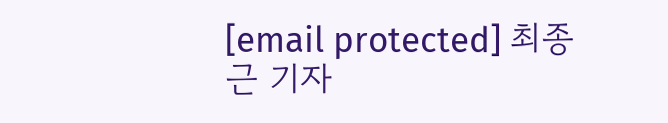[email protected] 최종근 기자